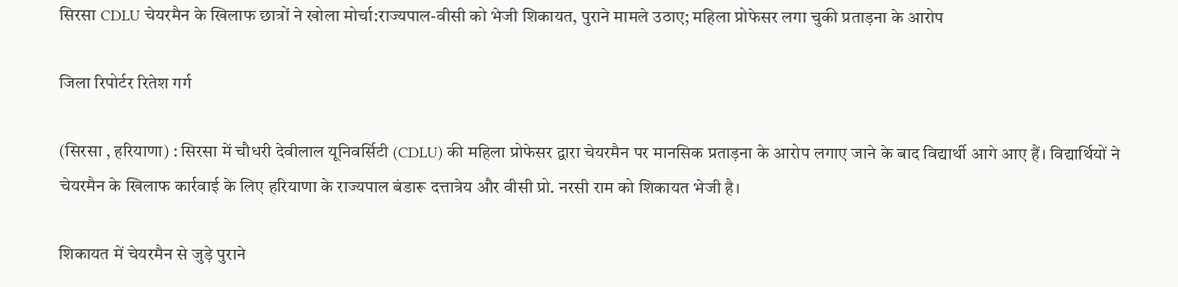सिरसा CDLU चेयरमैन के खिलाफ छात्रों ने खोला मोर्चा:राज्यपाल-वीसी को भेजी शिकायत, पुराने मामले उठाए; महिला प्रोफेसर लगा चुकी प्रताड़ना के आरोप

जिला रिपोर्टर रितेश गर्ग

(सिरसा , हरियाणा) : सिरसा में चौधरी देवीलाल यूनिवर्सिटी (CDLU) की महिला प्रोफेसर द्वारा चेयरमैन पर मानसिक प्रताड़ना के आरोप लगाए जाने के बाद विद्यार्थी आगे आए हैं। विद्यार्थियों ने चेयरमैन के खिलाफ कार्रवाई के लिए हरियाणा के राज्यपाल बंडारू दत्तात्रेय और वीसी प्रो. नरसी राम को शिकायत भेजी है।

शिकायत में चेयरमैन से जुड़े पुराने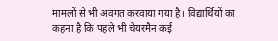मामलों से भी अवगत करवाया गया है। विद्यार्थियों का कहना है कि पहले भी चेयरमैन कई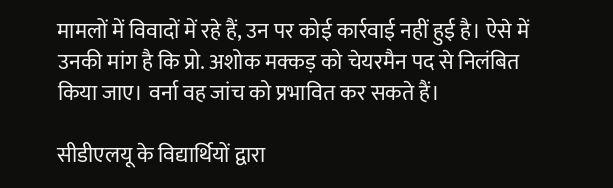मामलों में विवादों में रहे हैं, उन पर कोई कार्रवाई नहीं हुई है। ऐसे में उनकी मांग है कि प्रो. अशोक मक्कड़ को चेयरमैन पद से निलंबित किया जाए। वर्ना वह जांच को प्रभावित कर सकते हैं।

सीडीएलयू के विद्यार्थियों द्वारा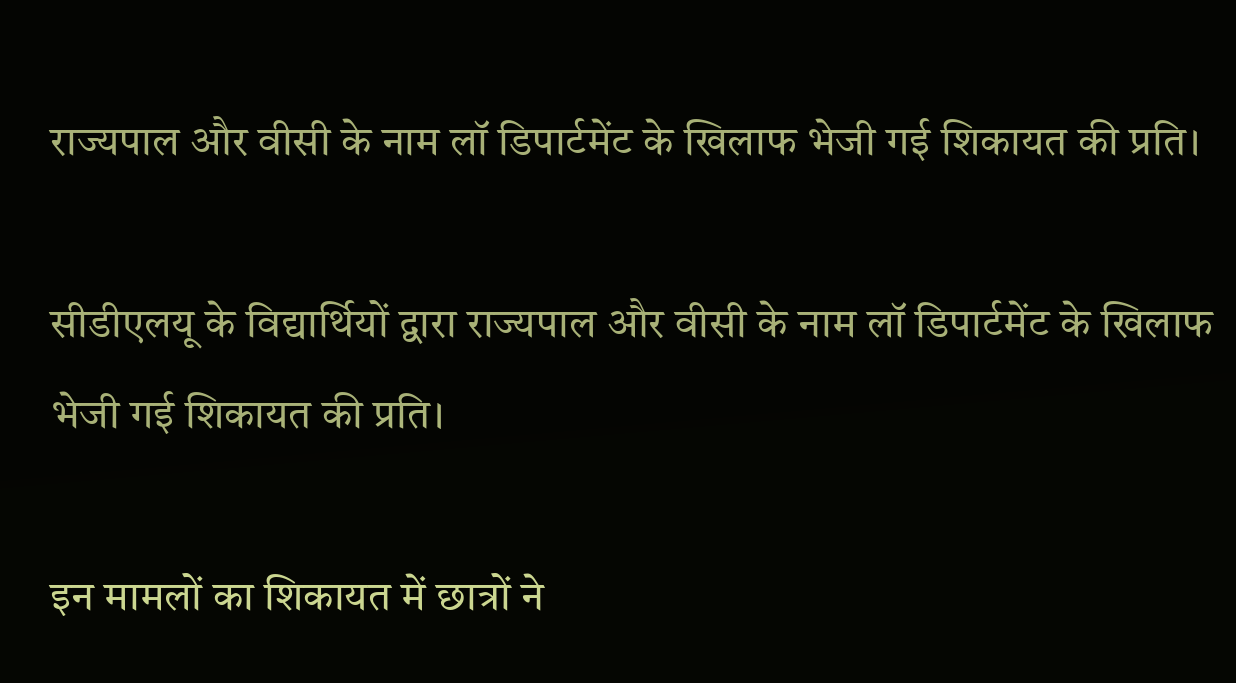राज्यपाल और वीसी के नाम लॉ डिपार्टमेंट के खिलाफ भेजी गई शिकायत की प्रति।

सीडीएलयू के विद्यार्थियों द्वारा राज्यपाल और वीसी के नाम लॉ डिपार्टमेंट के खिलाफ भेजी गई शिकायत की प्रति।

इन मामलों का शिकायत में छात्रों ने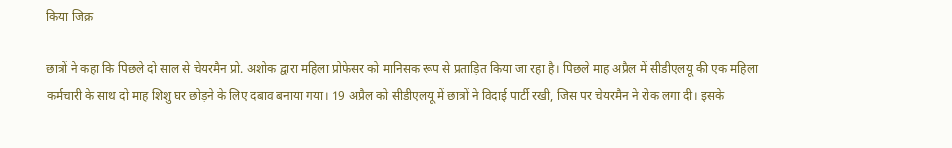किया जिक्र

छात्रों ने कहा कि पिछले दो साल से चेयरमैन प्रो. अशोक द्वारा महिला प्रोफेसर को मानिसक रूप से प्रताड़ित किया जा रहा है। पिछले माह अप्रैल में सीडीएलयू की एक महिला कर्मचारी के साथ दो माह शिशु घर छोड़ने के लिए दबाव बनाया गया। 19 अप्रैल को सीडीएलयू में छात्रों ने विदाई पार्टी रखी, जिस पर चेयरमैन ने रोक लगा दी। इसके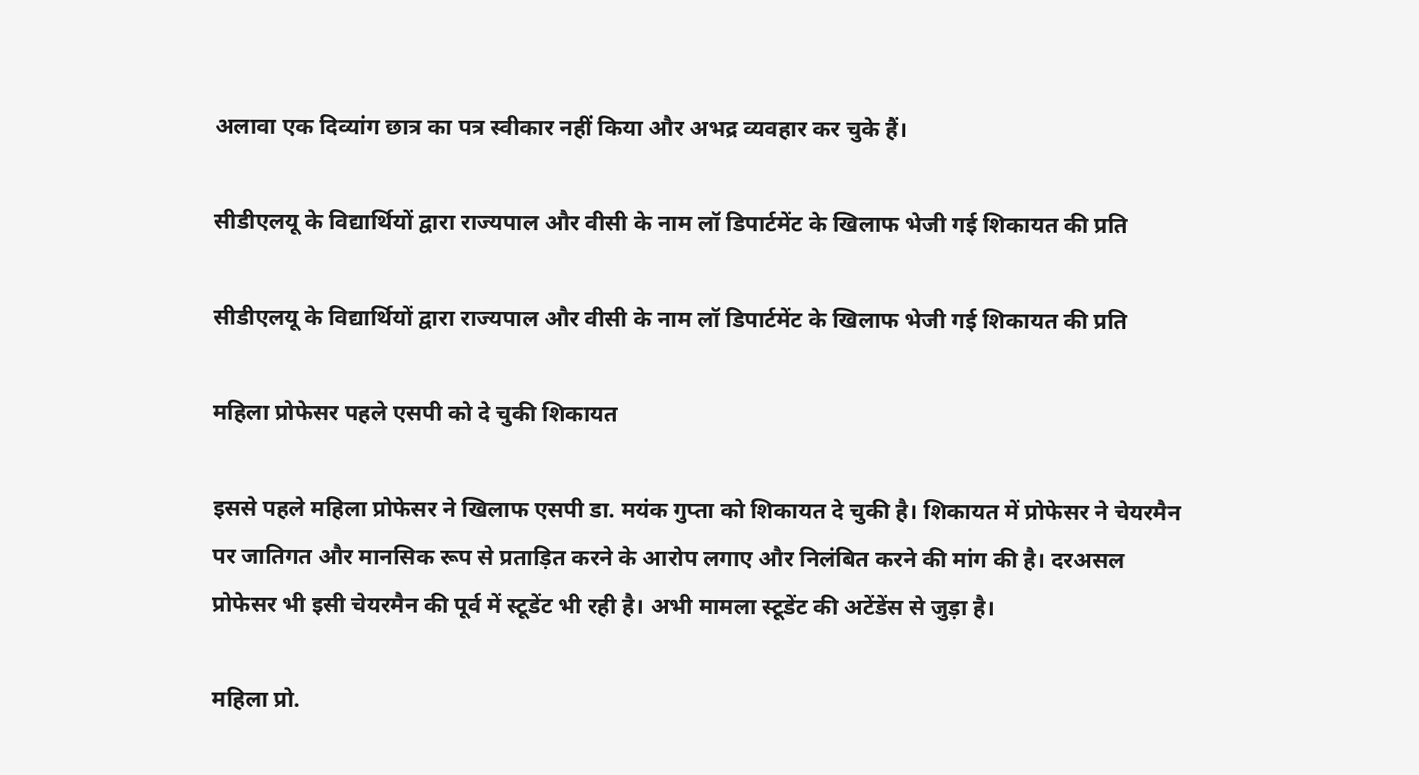अलावा एक दिव्यांग छात्र का पत्र स्वीकार नहीं किया और अभद्र व्यवहार कर चुके हैं।

सीडीएलयू के विद्यार्थियों द्वारा राज्यपाल और वीसी के नाम लॉ डिपार्टमेंट के खिलाफ भेजी गई शिकायत की प्रति

सीडीएलयू के विद्यार्थियों द्वारा राज्यपाल और वीसी के नाम लॉ डिपार्टमेंट के खिलाफ भेजी गई शिकायत की प्रति

महिला प्रोफेसर पहले एसपी को दे चुकी शिकायत

इससे पहले महिला प्रोफेसर ने खिलाफ एसपी डा. मयंक गुप्ता को शिकायत दे चुकी है। शिकायत में प्रोफेसर ने चेयरमैन पर जातिगत और मानसिक रूप से प्रताड़ित करने के आरोप लगाए और निलंबित करने की मांग की है। दरअसल प्रोफेसर भी इसी चेयरमैन की पूर्व में स्टूडेंट भी रही है। अभी मामला स्टूडेंट की अटेंडेंस से जुड़ा है।

महिला प्रो.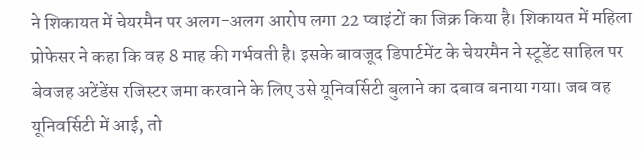ने शिकायत में चेयरमैन पर अलग-अलग आरोप लगा 22 प्वाइंटों का जिक्र किया है। शिकायत में महिला प्रोफेसर ने कहा कि वह 8 माह की गर्भवती है। इसके बावजूद डिपार्टमेंट के चेयरमैन ने स्टूडेंट साहिल पर बेवजह अटेंडेंस रजिस्टर जमा करवाने के लिए उसे यूनिवर्सिटी बुलाने का दबाव बनाया गया। जब वह यूनिवर्सिटी में आई, तो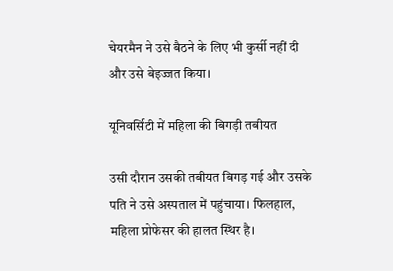चेयरमैन ने उसे बैठने के लिए भी कुर्सी नहीं दी और उसे बेइज्जत किया।

यूनिवर्सिटी में महिला की बिगड़ी तबीयत

उसी दौरान उसकी तबीयत बिगड़ गई और उसके पति ने उसे अस्पताल में पहुंचाया। फिलहाल, महिला प्रोफेसर की हालत स्थिर है।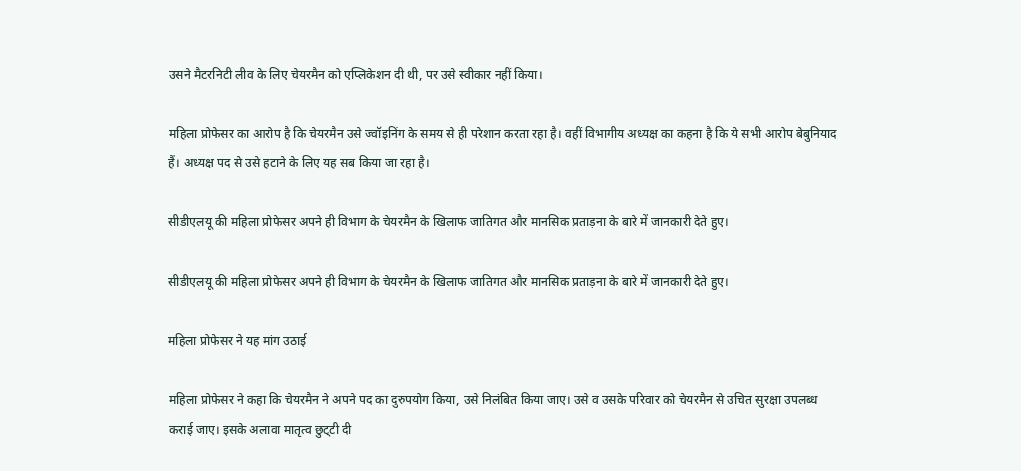उसने मैटरनिटी लीव के लिए चेयरमैन को एप्लिकेशन दी थी, पर उसे स्वीकार नहीं किया।

महिला प्रोफेसर का आरोप है कि चेयरमैन उसे ज्वॉइनिंग के समय से ही परेशान करता रहा है। वहीं विभागीय अध्यक्ष का कहना है कि ये सभी आरोप बेबुनियाद हैं। अध्यक्ष पद से उसे हटाने के लिए यह सब किया जा रहा है।

सीडीएलयू की महिला प्रोफेसर अपने ही विभाग के चेयरमैन के खिलाफ जातिगत और मानसिक प्रताड़ना के बारे में जानकारी देते हुए।

सीडीएलयू की महिला प्रोफेसर अपने ही विभाग के चेयरमैन के खिलाफ जातिगत और मानसिक प्रताड़ना के बारे में जानकारी देते हुए।

महिला प्रोफेसर ने यह मांग उठाई

महिला प्रोफेसर ने कहा कि चेयरमैन ने अपने पद का दुरुपयोग किया, उसे निलंबित किया जाए। उसे व उसके परिवार को चेयरमैन से उचित सुरक्षा उपलब्ध कराई जाए। इसके अलावा मातृत्व छुट्‌टी दी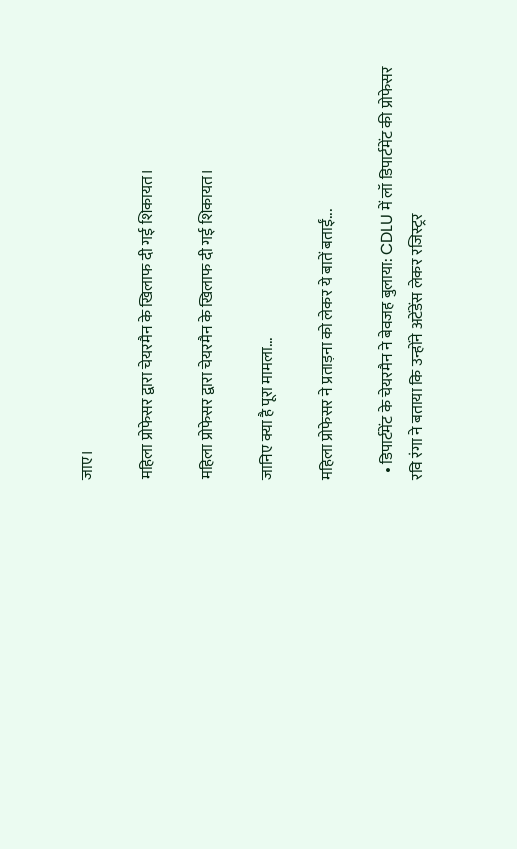जाए।

महिला प्रोफेसर द्वारा चेयरमैन के खिलाफ दी गई शिकायत।

महिला प्रोफेसर द्वारा चेयरमैन के खिलाफ दी गई शिकायत।

जानिए क्या है पूरा मामला...

महिला प्रोफेसर ने प्रताड़ना को लेकर ये बातें बताईं...

  • डिपार्टमेंट के चेयरमैन ने बेवजह बुलाया: CDLU में लॉ डिपार्टमेंट की प्रोफेसर रवि रंगा ने बताया कि उन्होंने अटेंडेंस लेकर रजिस्ट्रर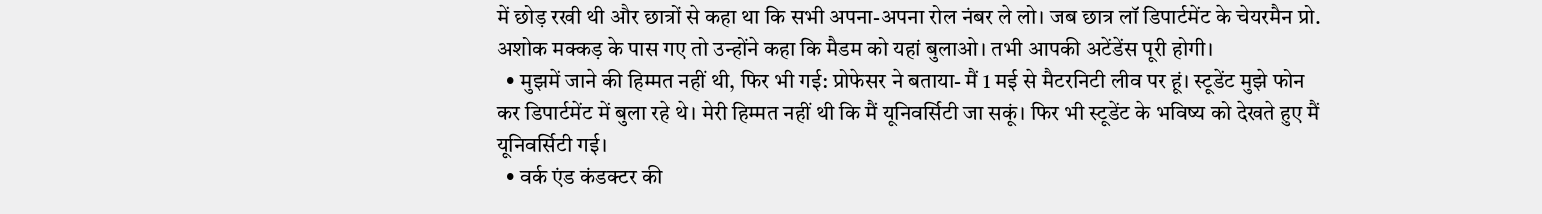में छोड़ रखी थी और छात्रों से कहा था कि सभी अपना-अपना रोल नंबर ले लो। जब छात्र लॉ डिपार्टमेंट के चेयरमैन प्रो. अशोक मक्कड़ के पास गए तो उन्होंने कहा कि मैडम को यहां बुलाओ। तभी आपकी अटेंडेंस पूरी होगी।
  • मुझमें जाने की हिम्मत नहीं थी, फिर भी गई: प्रोफेसर ने बताया- मैं 1 मई से मैटरनिटी लीव पर हूं। स्टूडेंट मुझे फोन कर डिपार्टमेंट में बुला रहे थे। मेरी हिम्मत नहीं थी कि मैं यूनिवर्सिटी जा सकूं। फिर भी स्टूडेंट के भविष्य को देखते हुए मैं यूनिवर्सिटी गई।
  • वर्क एंड कंडक्टर की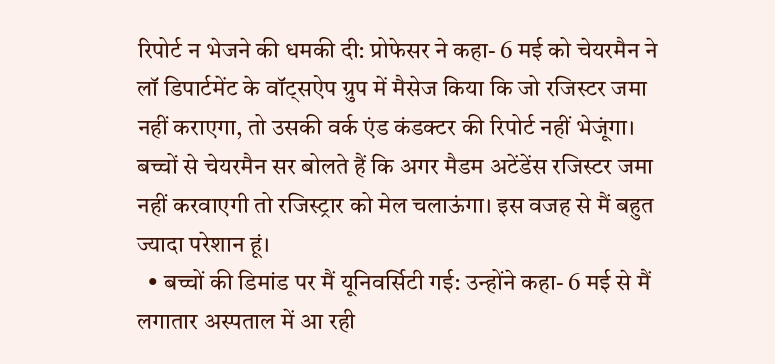रिपोर्ट न भेजने की धमकी दी: प्रोफेसर ने कहा- 6 मई को चेयरमैन ने लॉ डिपार्टमेंट के वॉट्सऐप ग्रुप में मैसेज किया कि जो रजिस्टर जमा नहीं कराएगा, तो उसकी वर्क एंड कंडक्टर की रिपोर्ट नहीं भेजूंगा। बच्चों से चेयरमैन सर बोलते हैं कि अगर मैडम अटेंडेंस रजिस्टर जमा नहीं करवाएगी तो रजिस्ट्रार को मेल चलाऊंगा। इस वजह से मैं बहुत ज्यादा परेशान हूं।
  • बच्चों की डिमांड पर मैं यूनिवर्सिटी गई: उन्होंने कहा- 6 मई से मैं लगातार अस्पताल में आ रही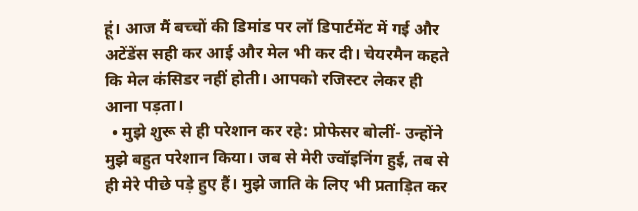हूं। आज मैं बच्चों की डिमांड पर लॉ डिपार्टमेंट में गई और अटेंडेंस सही कर आई और मेल भी कर दी। चेयरमैन कहते कि मेल कंसिडर नहीं होती। आपको रजिस्टर लेकर ही आना पड़ता।
  • मुझे शुरू से ही परेशान कर रहे: प्रोफेसर बोलीं- उन्होंने मुझे बहुत परेशान किया। जब से मेरी ज्वॉइनिंग हुई, तब से ही मेरे पीछे पड़े हुए हैं। मुझे जाति के लिए भी प्रताड़ित कर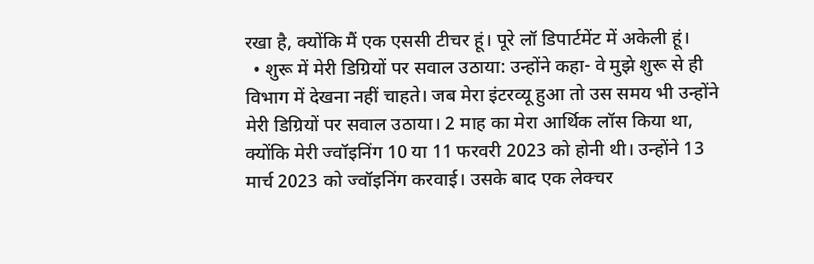रखा है, क्योंकि मैं एक एससी टीचर हूं। पूरे लॉ डिपार्टमेंट में अकेली हूं।
  • शुरू में मेरी डिग्रियों पर सवाल उठाया: उन्होंने कहा- वे मुझे शुरू से ही विभाग में देखना नहीं चाहते। जब मेरा इंटरव्यू हुआ तो उस समय भी उन्होंने मेरी डिग्रियों पर सवाल उठाया। 2 माह का मेरा आर्थिक लॉस किया था, क्योंकि मेरी ज्वॉइनिंग 10 या 11 फरवरी 2023 को होनी थी। उन्होंने 13 मार्च 2023 को ज्वॉइनिंग करवाई। उसके बाद एक लेक्चर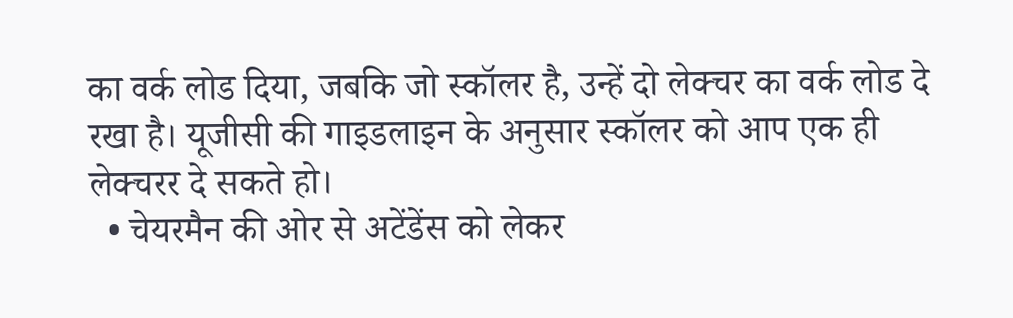का वर्क लोड दिया, जबकि जो स्कॉलर है, उन्हें दो लेक्चर का वर्क लोड दे रखा है। यूजीसी की गाइडलाइन के अनुसार स्कॉलर को आप एक ही लेक्चरर दे सकते हो।
  • चेयरमैन की ओर से अटेंडेंस को लेकर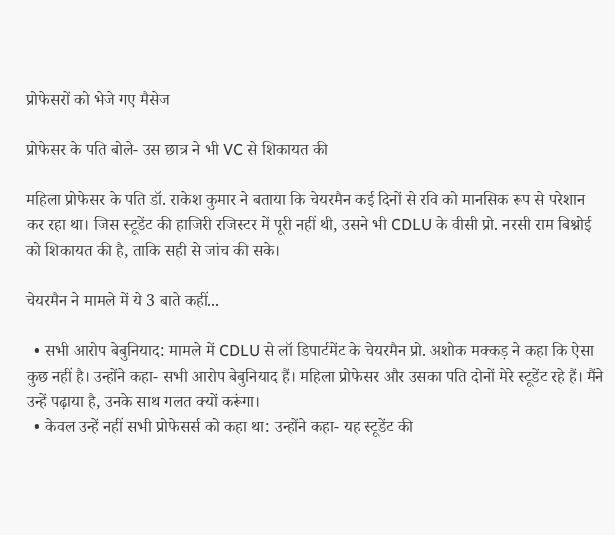प्रोफेसरों को भेजे गए मैसेज

प्रोफेसर के पति बोले- उस छात्र ने भी VC से शिकायत की

महिला प्रोफेसर के पति डॉ. राकेश कुमार ने बताया कि चेयरमैन कई दिनों से रवि को मानसिक रूप से परेशान कर रहा था। जिस स्टूडेंट की हाजिरी रजिस्टर में पूरी नहीं थी, उसने भी CDLU के वीसी प्रो. नरसी राम बिश्नोई को शिकायत की है, ताकि सही से जांच की सके।

चेयरमैन ने मामले में ये 3 बाते कहीं...

  • सभी आरोप बेबुनियाद: मामले में CDLU से लॉ डिपार्टमेंट के चेयरमैन प्रो. अशोक मक्कड़ ने कहा कि ऐसा कुछ नहीं है। उन्होंने कहा- सभी आरोप बेबुनियाद हैं। महिला प्रोफेसर और उसका पति दोनों मेरे स्टूडेंट रहे हैं। मैंने उन्हें पढ़ाया है, उनके साथ गलत क्यों करूंगा।
  • केवल उन्हें नहीं सभी प्रोफेसर्स को कहा था: उन्होंने कहा- यह स्टूडेंट की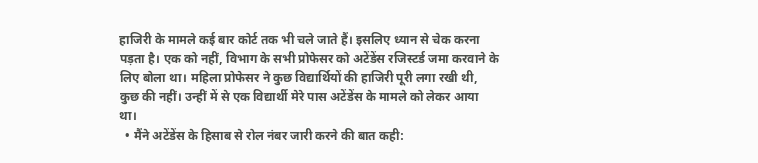हाजिरी के मामले कई बार कोर्ट तक भी चले जाते हैं। इसलिए ध्यान से चेक करना पड़ता है। एक को नहीं, विभाग के सभी प्रोफेसर को अटेंडेंस रजिस्टर्ड जमा करवाने के लिए बोला था। महिला प्रोफेसर ने कुछ विद्यार्थियों की हाजिरी पूरी लगा रखी थी, कुछ की नहीं। उन्हीं में से एक विद्यार्थी मेरे पास अटेंडेंस के मामले को लेकर आया था।
  • मैंने अटेंडेंस के हिसाब से रोल नंबर जारी करने की बात कही: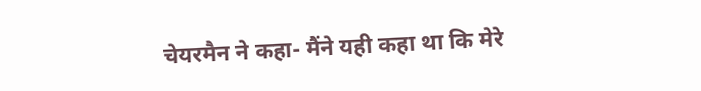चेयरमैन ने कहा- मैंने यही कहा था कि मेरे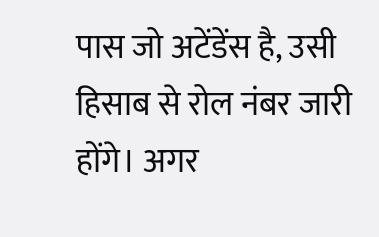पास जो अटेंडेंस है, उसी हिसाब से रोल नंबर जारी होंगे। अगर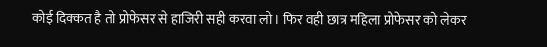कोई दिक्कत है तो प्रोफेसर से हाजिरी सही करवा लो। फिर वही छात्र महिला प्रोफेसर को लेकर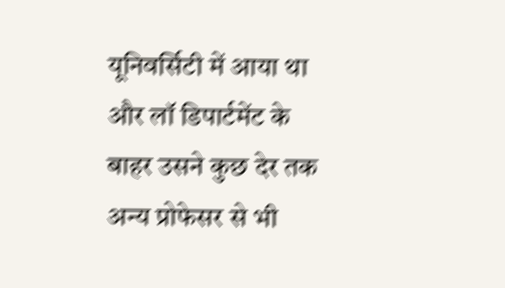यूनिवर्सिटी में आया था और लॉ डिपार्टमेंट के बाहर उसने कुछ देर तक अन्य प्रोफेसर से भी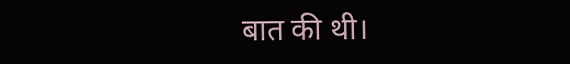बात की थी।